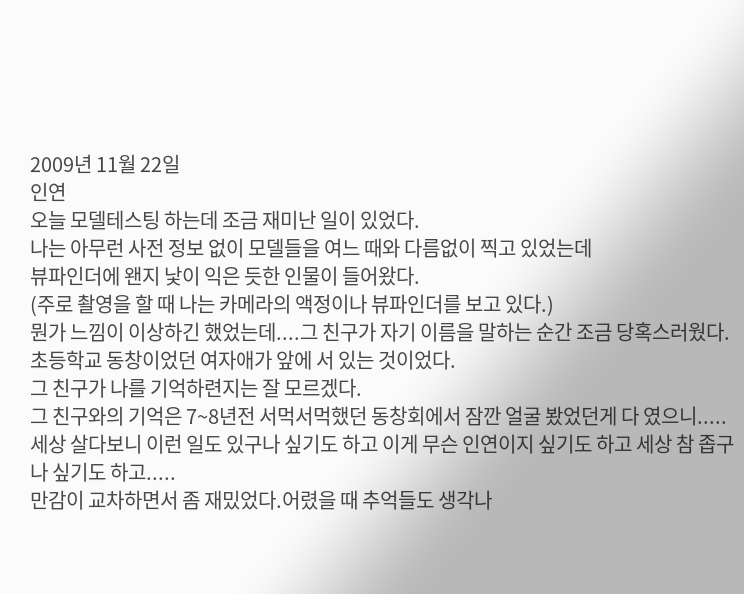2009년 11월 22일
인연
오늘 모델테스팅 하는데 조금 재미난 일이 있었다.
나는 아무런 사전 정보 없이 모델들을 여느 때와 다름없이 찍고 있었는데
뷰파인더에 왠지 낯이 익은 듯한 인물이 들어왔다.
(주로 촬영을 할 때 나는 카메라의 액정이나 뷰파인더를 보고 있다.)
뭔가 느낌이 이상하긴 했었는데....그 친구가 자기 이름을 말하는 순간 조금 당혹스러웠다.
초등학교 동창이었던 여자애가 앞에 서 있는 것이었다.
그 친구가 나를 기억하련지는 잘 모르겠다.
그 친구와의 기억은 7~8년전 서먹서먹했던 동창회에서 잠깐 얼굴 봤었던게 다 였으니.....
세상 살다보니 이런 일도 있구나 싶기도 하고 이게 무슨 인연이지 싶기도 하고 세상 참 좁구나 싶기도 하고.....
만감이 교차하면서 좀 재밌었다.어렸을 때 추억들도 생각나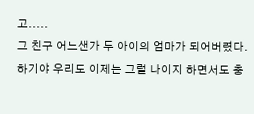고.....
그 친구 어느샌가 두 아이의 엄마가 되어버렸다.
하기야 우리도 이제는 그럴 나이지 하면서도 충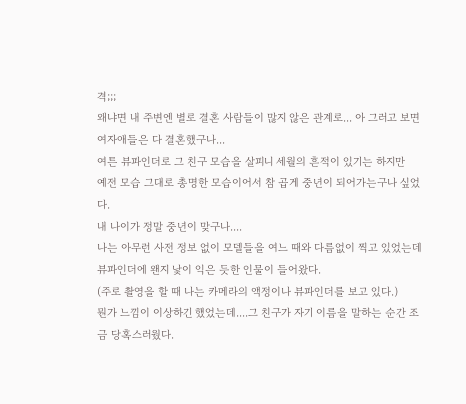격;;;
왜냐면 내 주변엔 별로 결혼 사람들이 많지 않은 관계로... 아 그러고 보면 여자애들은 다 결혼했구나...
여튼 뷰파인더로 그 친구 모습을 살피니 세월의 흔적이 있기는 하지만
예전 모습 그대로 총명한 모습이어서 참 곱게 중년이 되어가는구나 싶었다.
내 나이가 정말 중년이 맞구나....
나는 아무런 사전 정보 없이 모델들을 여느 때와 다름없이 찍고 있었는데
뷰파인더에 왠지 낯이 익은 듯한 인물이 들어왔다.
(주로 촬영을 할 때 나는 카메라의 액정이나 뷰파인더를 보고 있다.)
뭔가 느낌이 이상하긴 했었는데....그 친구가 자기 이름을 말하는 순간 조금 당혹스러웠다.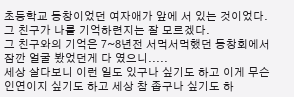초등학교 동창이었던 여자애가 앞에 서 있는 것이었다.
그 친구가 나를 기억하련지는 잘 모르겠다.
그 친구와의 기억은 7~8년전 서먹서먹했던 동창회에서 잠깐 얼굴 봤었던게 다 였으니.....
세상 살다보니 이런 일도 있구나 싶기도 하고 이게 무슨 인연이지 싶기도 하고 세상 참 좁구나 싶기도 하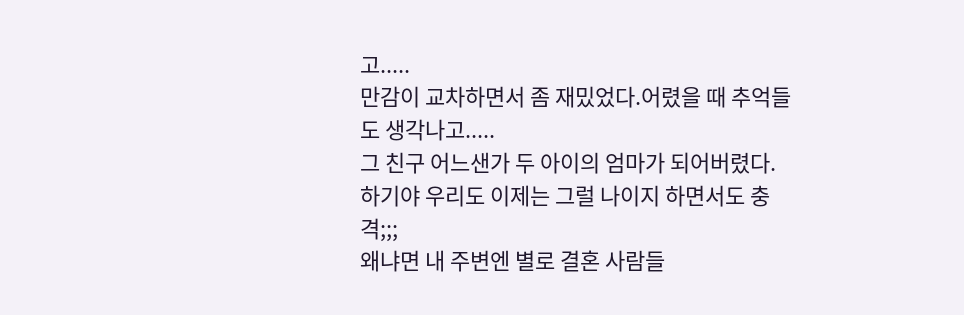고.....
만감이 교차하면서 좀 재밌었다.어렸을 때 추억들도 생각나고.....
그 친구 어느샌가 두 아이의 엄마가 되어버렸다.
하기야 우리도 이제는 그럴 나이지 하면서도 충격;;;
왜냐면 내 주변엔 별로 결혼 사람들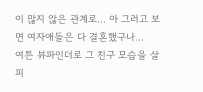이 많지 않은 관계로... 아 그러고 보면 여자애들은 다 결혼했구나...
여튼 뷰파인더로 그 친구 모습을 살피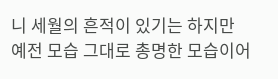니 세월의 흔적이 있기는 하지만
예전 모습 그대로 총명한 모습이어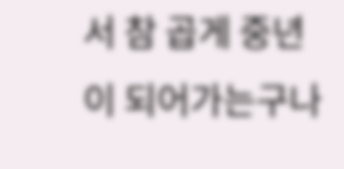서 참 곱게 중년이 되어가는구나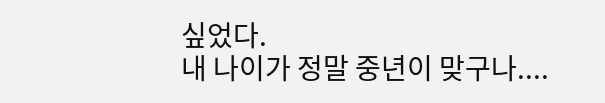싶었다.
내 나이가 정말 중년이 맞구나....